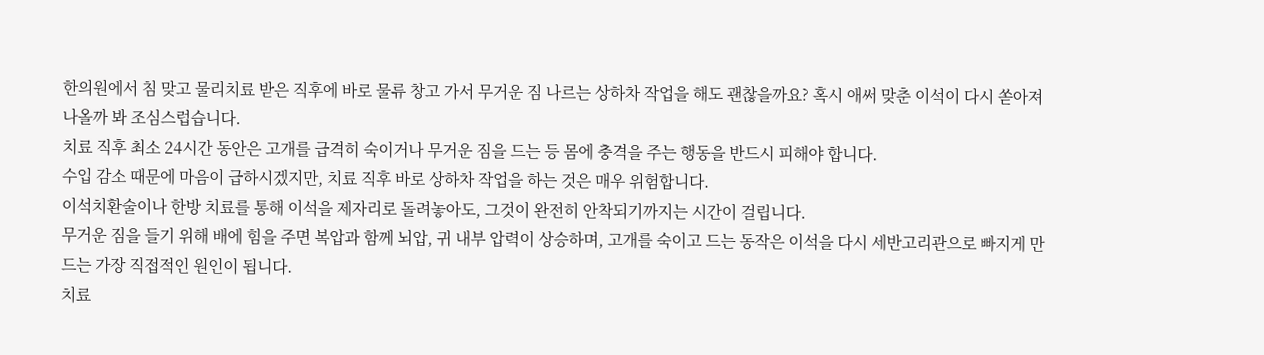한의원에서 침 맞고 물리치료 받은 직후에 바로 물류 창고 가서 무거운 짐 나르는 상하차 작업을 해도 괜찮을까요? 혹시 애써 맞춘 이석이 다시 쏟아져 나올까 봐 조심스럽습니다.
치료 직후 최소 24시간 동안은 고개를 급격히 숙이거나 무거운 짐을 드는 등 몸에 충격을 주는 행동을 반드시 피해야 합니다.
수입 감소 때문에 마음이 급하시겠지만, 치료 직후 바로 상하차 작업을 하는 것은 매우 위험합니다.
이석치환술이나 한방 치료를 통해 이석을 제자리로 돌려놓아도, 그것이 완전히 안착되기까지는 시간이 걸립니다.
무거운 짐을 들기 위해 배에 힘을 주면 복압과 함께 뇌압, 귀 내부 압력이 상승하며, 고개를 숙이고 드는 동작은 이석을 다시 세반고리관으로 빠지게 만드는 가장 직접적인 원인이 됩니다.
치료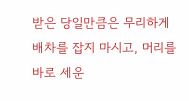받은 당일만큼은 무리하게 배차를 잡지 마시고, 머리를 바로 세운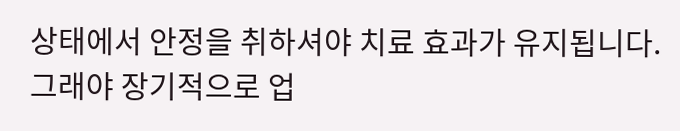상태에서 안정을 취하셔야 치료 효과가 유지됩니다.
그래야 장기적으로 업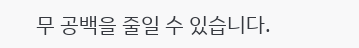무 공백을 줄일 수 있습니다.